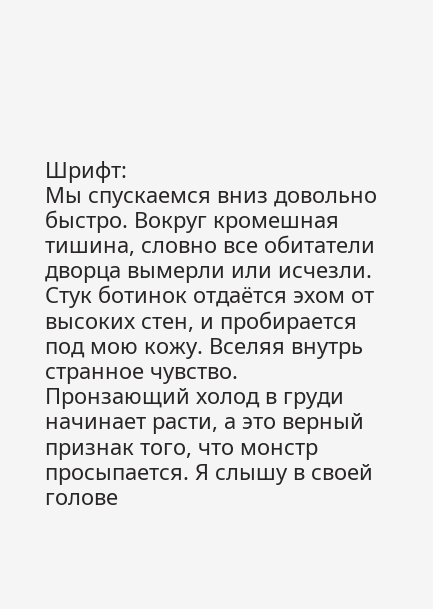Шрифт:
Мы спускаемся вниз довольно быстро. Вокруг кромешная тишина, словно все обитатели дворца вымерли или исчезли. Стук ботинок отдаётся эхом от высоких стен, и пробирается под мою кожу. Вселяя внутрь странное чувство. Пронзающий холод в груди начинает расти, а это верный признак того, что монстр просыпается. Я слышу в своей голове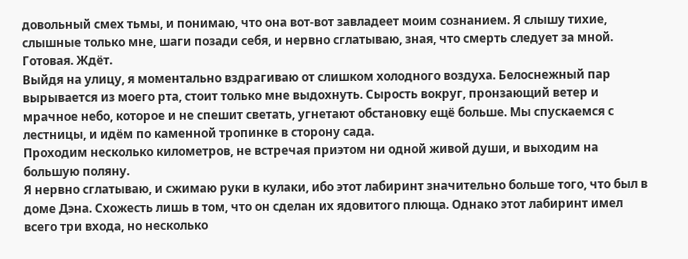довольный смех тьмы, и понимаю, что она вот-вот завладеет моим сознанием. Я слышу тихие, слышные только мне, шаги позади себя, и нервно сглатываю, зная, что смерть следует за мной. Готовая. Ждёт.
Выйдя на улицу, я моментально вздрагиваю от слишком холодного воздуха. Белоснежный пар вырывается из моего рта, стоит только мне выдохнуть. Сырость вокруг, пронзающий ветер и мрачное небо, которое и не спешит светать, угнетают обстановку ещё больше. Мы спускаемся с лестницы, и идём по каменной тропинке в сторону сада.
Проходим несколько километров, не встречая приэтом ни одной живой души, и выходим на большую поляну.
Я нервно сглатываю, и сжимаю руки в кулаки, ибо этот лабиринт значительно больше того, что был в доме Дэна. Схожесть лишь в том, что он сделан их ядовитого плюща. Однако этот лабиринт имел всего три входа, но несколько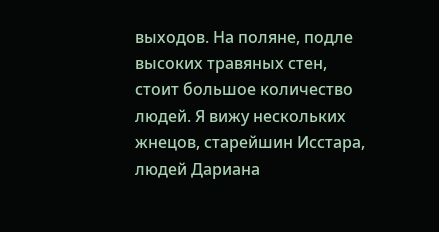выходов. На поляне, подле высоких травяных стен, стоит большое количество людей. Я вижу нескольких жнецов, старейшин Исстара, людей Дариана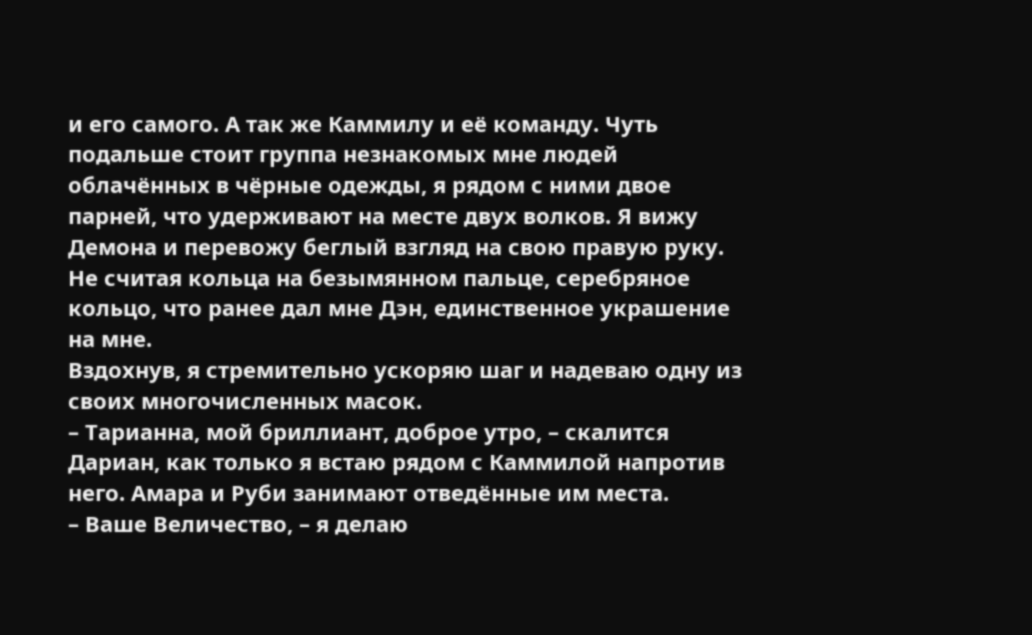и его самого. А так же Каммилу и её команду. Чуть подальше стоит группа незнакомых мне людей облачённых в чёрные одежды, я рядом с ними двое парней, что удерживают на месте двух волков. Я вижу Демона и перевожу беглый взгляд на свою правую руку. Не считая кольца на безымянном пальце, серебряное кольцо, что ранее дал мне Дэн, единственное украшение на мне.
Вздохнув, я стремительно ускоряю шаг и надеваю одну из своих многочисленных масок.
– Тарианна, мой бриллиант, доброе утро, – скалится Дариан, как только я встаю рядом с Каммилой напротив него. Амара и Руби занимают отведённые им места.
– Ваше Величество, – я делаю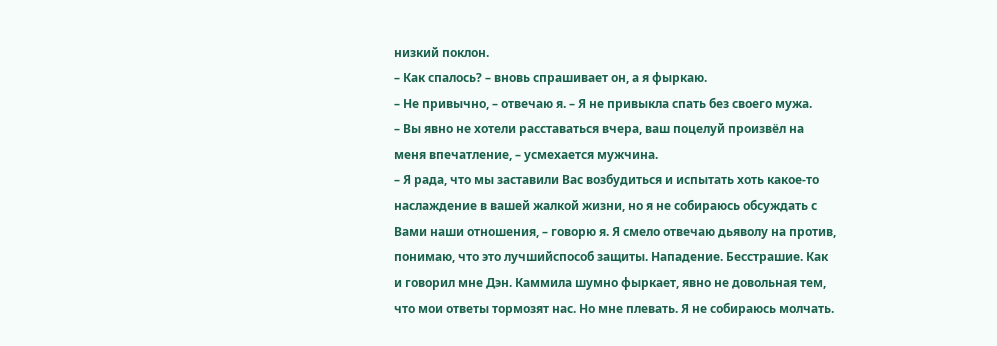низкий поклон.
– Как спалось? – вновь спрашивает он, а я фыркаю.
– Не привычно, – отвечаю я. – Я не привыкла спать без своего мужа.
– Вы явно не хотели расставаться вчера, ваш поцелуй произвёл на меня впечатление, – усмехается мужчина.
– Я рада, что мы заставили Вас возбудиться и испытать хоть какое-то наслаждение в вашей жалкой жизни, но я не собираюсь обсуждать с Вами наши отношения, – говорю я. Я смело отвечаю дьяволу на против, понимаю, что это лучшийспособ защиты. Нападение. Бесстрашие. Как и говорил мне Дэн. Каммила шумно фыркает, явно не довольная тем, что мои ответы тормозят нас. Но мне плевать. Я не собираюсь молчать.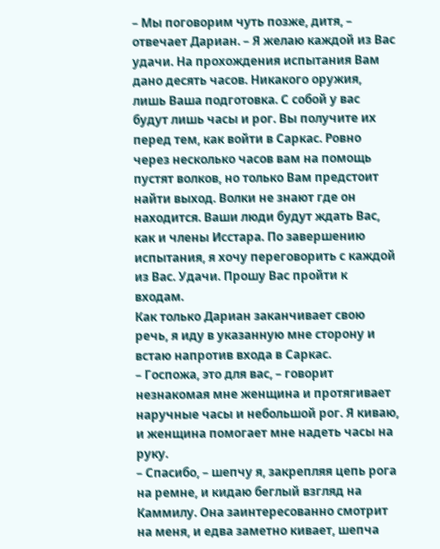– Мы поговорим чуть позже, дитя, – отвечает Дариан. – Я желаю каждой из Вас удачи. На прохождения испытания Вам дано десять часов. Никакого оружия, лишь Ваша подготовка. С собой у вас будут лишь часы и рог. Вы получите их перед тем, как войти в Саркас. Ровно через несколько часов вам на помощь пустят волков, но только Вам предстоит найти выход. Волки не знают где он находится. Ваши люди будут ждать Вас, как и члены Исстара. По завершению испытания, я хочу переговорить с каждой из Вас. Удачи. Прошу Вас пройти к входам.
Как только Дариан заканчивает свою речь, я иду в указанную мне сторону и встаю напротив входа в Саркас.
– Госпожа, это для вас, – говорит незнакомая мне женщина и протягивает наручные часы и небольшой рог. Я киваю, и женщина помогает мне надеть часы на руку.
– Спасибо, – шепчу я, закрепляя цепь рога на ремне, и кидаю беглый взгляд на Каммилу. Она заинтересованно смотрит на меня, и едва заметно кивает, шепча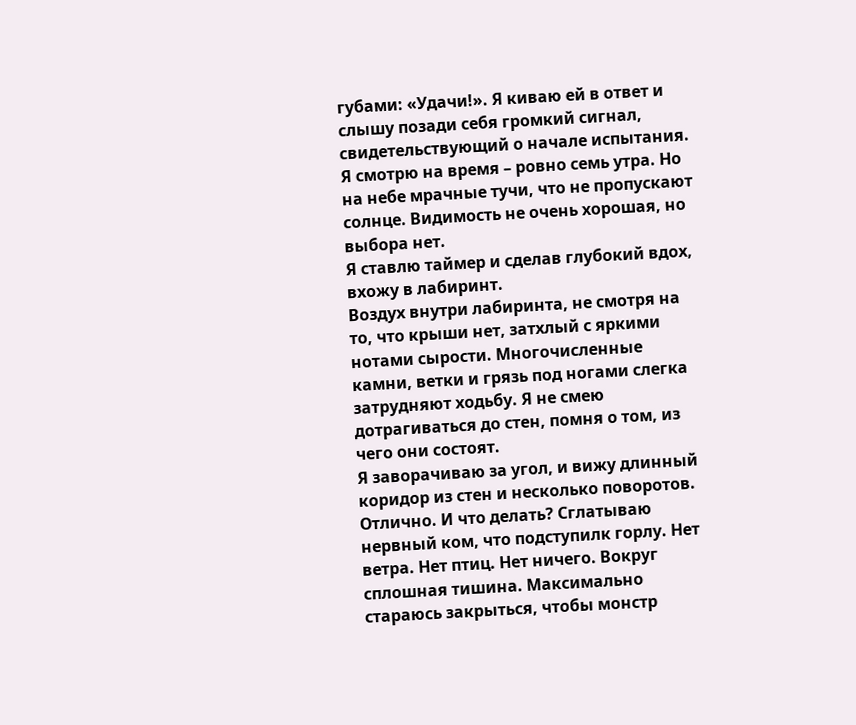губами: «Удачи!». Я киваю ей в ответ и слышу позади себя громкий сигнал, свидетельствующий о начале испытания. Я смотрю на время – ровно семь утра. Но на небе мрачные тучи, что не пропускают солнце. Видимость не очень хорошая, но выбора нет.
Я ставлю таймер и сделав глубокий вдох, вхожу в лабиринт.
Воздух внутри лабиринта, не смотря на то, что крыши нет, затхлый с яркими нотами сырости. Многочисленные камни, ветки и грязь под ногами слегка затрудняют ходьбу. Я не смею дотрагиваться до стен, помня о том, из чего они состоят.
Я заворачиваю за угол, и вижу длинный коридор из стен и несколько поворотов. Отлично. И что делать? Сглатываю нервный ком, что подступилк горлу. Нет ветра. Нет птиц. Нет ничего. Вокруг сплошная тишина. Максимально стараюсь закрыться, чтобы монстр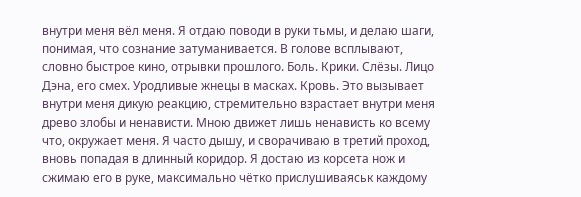внутри меня вёл меня. Я отдаю поводи в руки тьмы, и делаю шаги, понимая, что сознание затуманивается. В голове всплывают, словно быстрое кино, отрывки прошлого. Боль. Крики. Слёзы. Лицо Дэна, его смех. Уродливые жнецы в масках. Кровь. Это вызывает внутри меня дикую реакцию, стремительно взрастает внутри меня древо злобы и ненависти. Мною движет лишь ненависть ко всему что, окружает меня. Я часто дышу, и сворачиваю в третий проход, вновь попадая в длинный коридор. Я достаю из корсета нож и сжимаю его в руке, максимально чётко прислушиваяськ каждому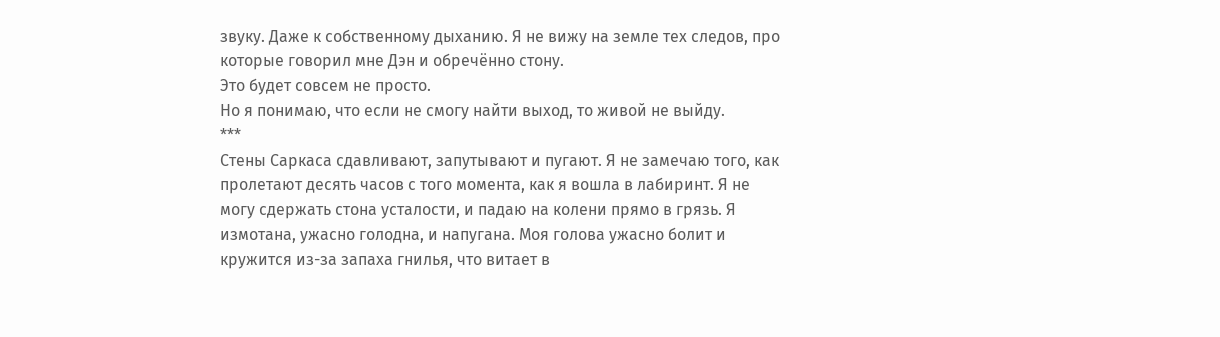звуку. Даже к собственному дыханию. Я не вижу на земле тех следов, про которые говорил мне Дэн и обречённо стону.
Это будет совсем не просто.
Но я понимаю, что если не смогу найти выход, то живой не выйду.
***
Стены Саркаса сдавливают, запутывают и пугают. Я не замечаю того, как пролетают десять часов с того момента, как я вошла в лабиринт. Я не могу сдержать стона усталости, и падаю на колени прямо в грязь. Я измотана, ужасно голодна, и напугана. Моя голова ужасно болит и кружится из-за запаха гнилья, что витает в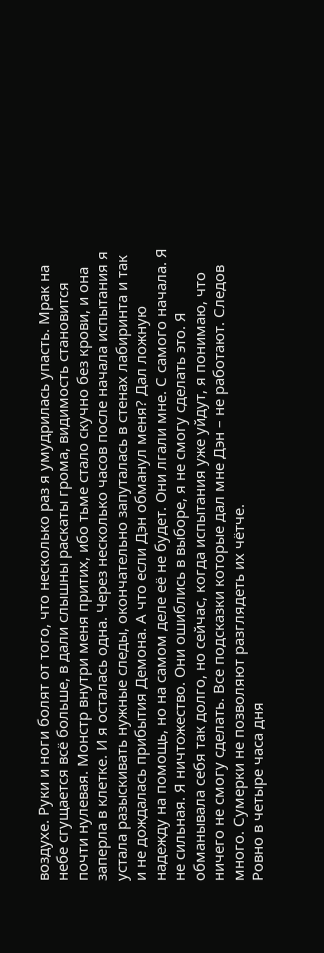воздухе. Руки и ноги болят от того, что несколько раз я умудрилась упасть. Мрак на небе сгущается всё больше, в дали слышны раскаты грома, видимость становится почти нулевая. Монстр внутри меня притих, ибо тьме стало скучно без крови, и она заперла в клетке. И я осталась одна. Через несколько часов после начала испытания я устала разыскивать нужные следы, окончательно запуталась в стенах лабиринта и так и не дождалась прибытия Демона. А что если Дэн обманул меня? Дал ложную надежду на помощь, но на самом деле её не будет. Они лгали мне. С самого начала. Я не сильная. Я ничтожество. Они ошиблись в выборе, я не смогу сделать это. Я обманывала себя так долго, но сейчас, когда испытания уже уйдут, я понимаю, что ничего не смогу сделать. Все подсказки которые дал мне Дэн – не работают. Следов много. Сумерки не позволяют разглядеть их чётче.
Ровно в четыре часа дня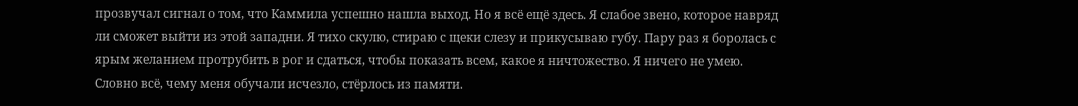прозвучал сигнал о том, что Каммила успешно нашла выход. Но я всё ещё здесь. Я слабое звено, которое навряд ли сможет выйти из этой западни. Я тихо скулю, стираю с щеки слезу и прикусываю губу. Пару раз я боролась с ярым желанием протрубить в рог и сдаться, чтобы показать всем, какое я ничтожество. Я ничего не умею. Словно всё, чему меня обучали исчезло, стёрлось из памяти.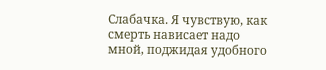Слабачка. Я чувствую, как смерть нависает надо мной, поджидая удобного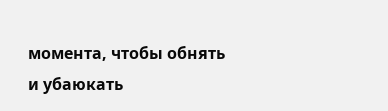момента, чтобы обнять и убаюкать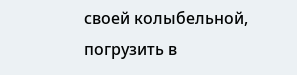своей колыбельной, погрузить в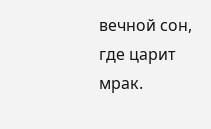вечной сон, где царит мрак.